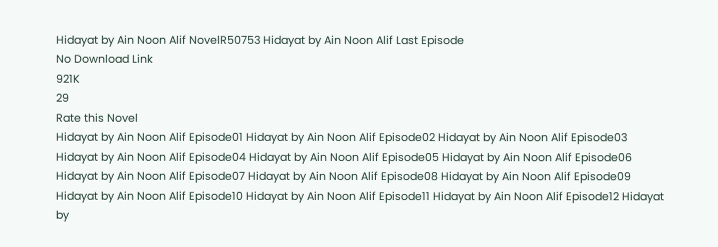Hidayat by Ain Noon Alif NovelR50753 Hidayat by Ain Noon Alif Last Episode
No Download Link
921K
29
Rate this Novel
Hidayat by Ain Noon Alif Episode01 Hidayat by Ain Noon Alif Episode02 Hidayat by Ain Noon Alif Episode03 Hidayat by Ain Noon Alif Episode04 Hidayat by Ain Noon Alif Episode05 Hidayat by Ain Noon Alif Episode06 Hidayat by Ain Noon Alif Episode07 Hidayat by Ain Noon Alif Episode08 Hidayat by Ain Noon Alif Episode09 Hidayat by Ain Noon Alif Episode10 Hidayat by Ain Noon Alif Episode11 Hidayat by Ain Noon Alif Episode12 Hidayat by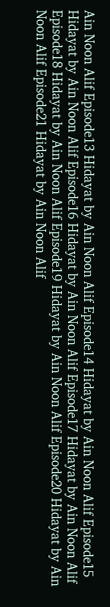Ain Noon Alif Episode13 Hidayat by Ain Noon Alif Episode14 Hidayat by Ain Noon Alif Episode15 Hidayat by Ain Noon Alif Episode16 Hidayat by Ain Noon Alif Episode17 Hidayat by Ain Noon Alif Episode18 Hidayat by Ain Noon Alif Episode19 Hidayat by Ain Noon Alif Episode20 Hidayat by Ain Noon Alif Episode21 Hidayat by Ain Noon Alif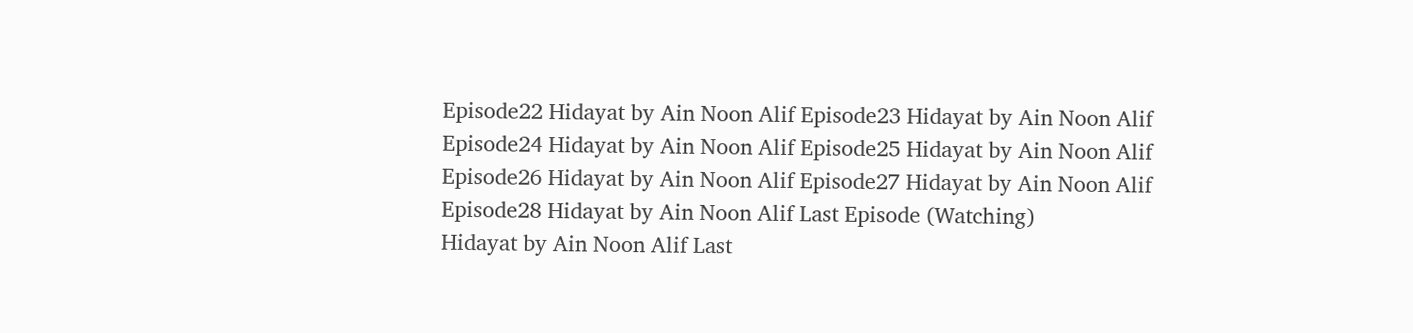Episode22 Hidayat by Ain Noon Alif Episode23 Hidayat by Ain Noon Alif Episode24 Hidayat by Ain Noon Alif Episode25 Hidayat by Ain Noon Alif Episode26 Hidayat by Ain Noon Alif Episode27 Hidayat by Ain Noon Alif Episode28 Hidayat by Ain Noon Alif Last Episode (Watching)
Hidayat by Ain Noon Alif Last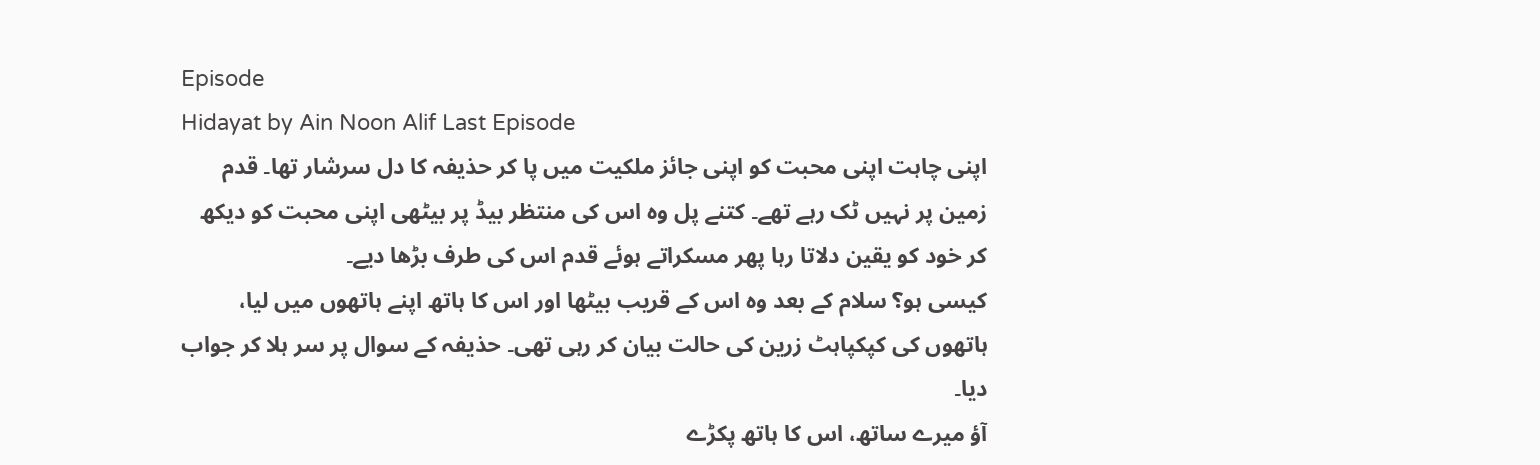Episode
Hidayat by Ain Noon Alif Last Episode
اپنی چاہت اپنی محبت کو اپنی جائز ملکیت میں پا کر حذیفہ کا دل سرشار تھا۔ قدم زمین پر نہیں ٹک رہے تھے۔ کتنے پل وہ اس کی منتظر بیڈ پر بیٹھی اپنی محبت کو دیکھ کر خود کو یقین دلاتا رہا پھر مسکراتے ہوئے قدم اس کی طرف بڑھا دیے۔
کیسی ہو؟ سلام کے بعد وہ اس کے قریب بیٹھا اور اس کا ہاتھ اپنے ہاتھوں میں لیا، ہاتھوں کی کپکپاہٹ زرین کی حالت بیان کر رہی تھی۔ حذیفہ کے سوال پر سر ہلا کر جواب دیا۔
آؤ میرے ساتھ، اس کا ہاتھ پکڑے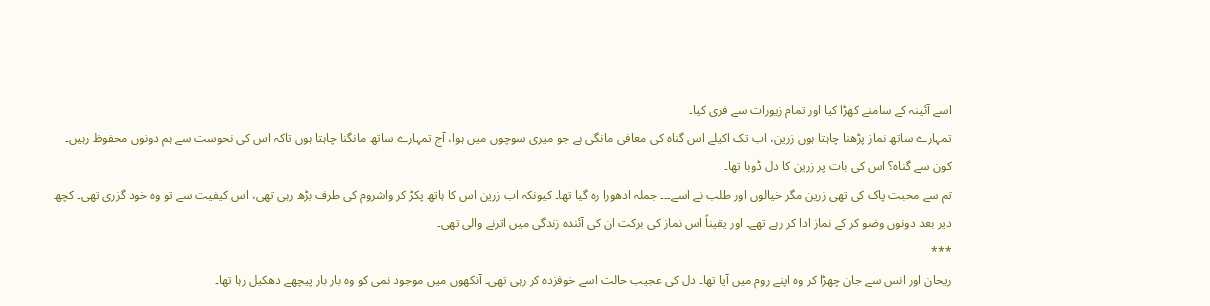اسے آئینہ کے سامنے کھڑا کیا اور تمام زیورات سے فری کیا۔
تمہارے ساتھ نماز پڑھنا چاہتا ہوں زرین، اب تک اکیلے اس گناہ کی معافی مانگی ہے جو میری سوچوں میں ہوا، آج تمہارے ساتھ مانگنا چاہتا ہوں تاکہ اس کی نحوست سے ہم دونوں محفوظ رہیں۔
کون سے گناہ؟ اس کی بات پر زرین کا دل ڈوبا تھا۔
تم سے محبت پاک کی تھی زرین مگر خیالوں اور طلب نے اسے۔۔۔ جملہ ادھورا رہ گیا تھا۔ کیونکہ اب زرین اس کا ہاتھ پکڑ کر واشروم کی طرف بڑھ رہی تھی، اس کیفیت سے تو وہ خود گزری تھی۔ کچھ دیر بعد دونوں وضو کر کے نماز ادا کر رہے تھے۔ اور یقیناً اس نماز کی برکت ان کی آئندہ زندگی میں اترنے والی تھی۔
***
ریحان اور انس سے جان چھڑا کر وہ اپنے روم میں آیا تھا۔ دل کی عجیب حالت اسے خوفزدہ کر رہی تھی۔ آنکھوں میں موجود نمی کو وہ بار بار پیچھے دھکیل رہا تھا۔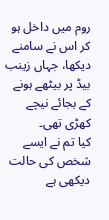روم میں داخل ہو کر اس نے سامنے دیکھا، جہاں زینب بیڈ پر بیٹھے ہونے کے بجائے نیچے کھڑی تھی۔
کیا تم نے ایسے شخص کی حالت دیکھی ہے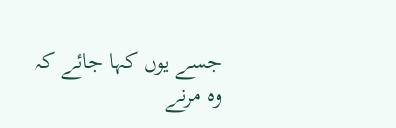جسے یوں کہا جائے کہ وہ مرنے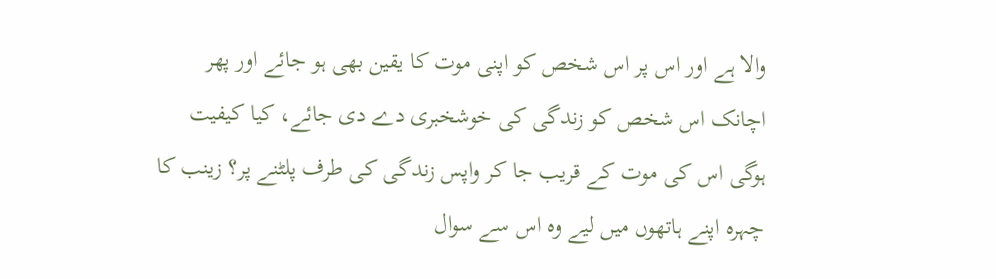والا ہے اور اس پر اس شخص کو اپنی موت کا یقین بھی ہو جائے اور پھر اچانک اس شخص کو زندگی کی خوشخبری دے دی جائے، کیا کیفیت ہوگی اس کی موت کے قریب جا کر واپس زندگی کی طرف پلٹنے پر؟ زینب کا چہرہ اپنے ہاتھوں میں لیے وہ اس سے سوال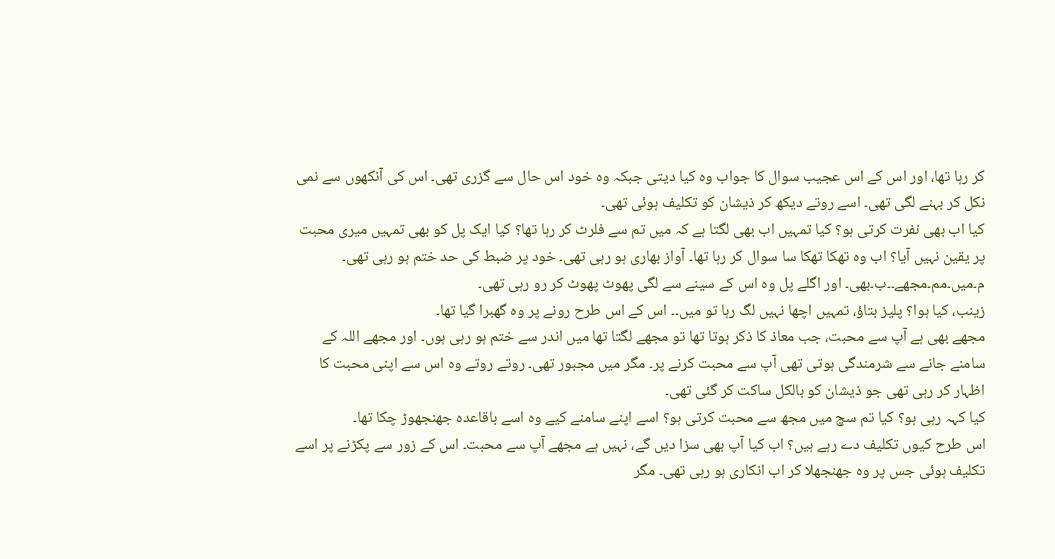کر رہا تھا، اور اس کے اس عجیب سوال کا جواب وہ کیا دیتی جبکہ وہ خود اس حال سے گزری تھی۔ اس کی آنکھوں سے نمی نکل کر بہنے لگی تھی۔ اسے روتے دیکھ کر ذیشان کو تکلیف ہوئی تھی۔
کیا اب بھی نفرت کرتی ہو؟ کیا تمہیں اب بھی لگتا ہے کہ میں تم سے فلرٹ کر رہا تھا؟ کیا ایک پل کو بھی تمہیں میری محبت پر یقین نہیں آیا؟ اب وہ تھکا تھکا سا سوال کر رہا تھا۔ آواز بھاری ہو رہی تھی۔ خود پر ضبط کی حد ختم ہو رہی تھی۔
م۔میں۔مم۔مجھے۔۔ب۔بھی۔ اور اگلے پل وہ اس کے سینے سے لگی پھوٹ پھوٹ کر رو رہی تھی۔
زینب، کیا ہوا؟ پلیز بتاؤ، تمہیں اچھا نہیں لگ رہا تو میں۔۔ اس کے اس طرح رونے پر وہ گھبرا گیا تھا۔
مجھے بھی ہے آپ سے محبت، جب معاذ کا ذکر ہوتا تھا تو مجھے لگتا تھا میں اندر سے ختم ہو رہی ہوں۔ اور مجھے اللہ کے سامنے جانے سے شرمندگی ہوتی تھی آپ سے محبت کرنے پر۔ مگر میں مجبور تھی۔ روتے روتے وہ اس سے اپنی محبت کا اظہار کر رہی تھی جو ذیشان کو بالکل ساکت کر گئی تھی۔
کیا کہہ رہی ہو؟ کیا تم سچ میں مجھ سے محبت کرتی ہو؟ اسے اپنے سامنے کیے وہ اسے باقاعدہ جھنجھوڑ چکا تھا۔
اس طرح کیوں تکلیف دے رہے ہیں؟ اب کیا آپ بھی سزا دیں گے، نہیں ہے مجھے آپ سے محبت۔ اس کے زور سے پکڑنے پر اسے تکلیف ہوئی جس پر وہ جھنجھلا کر اب انکاری ہو رہی تھی۔ مگر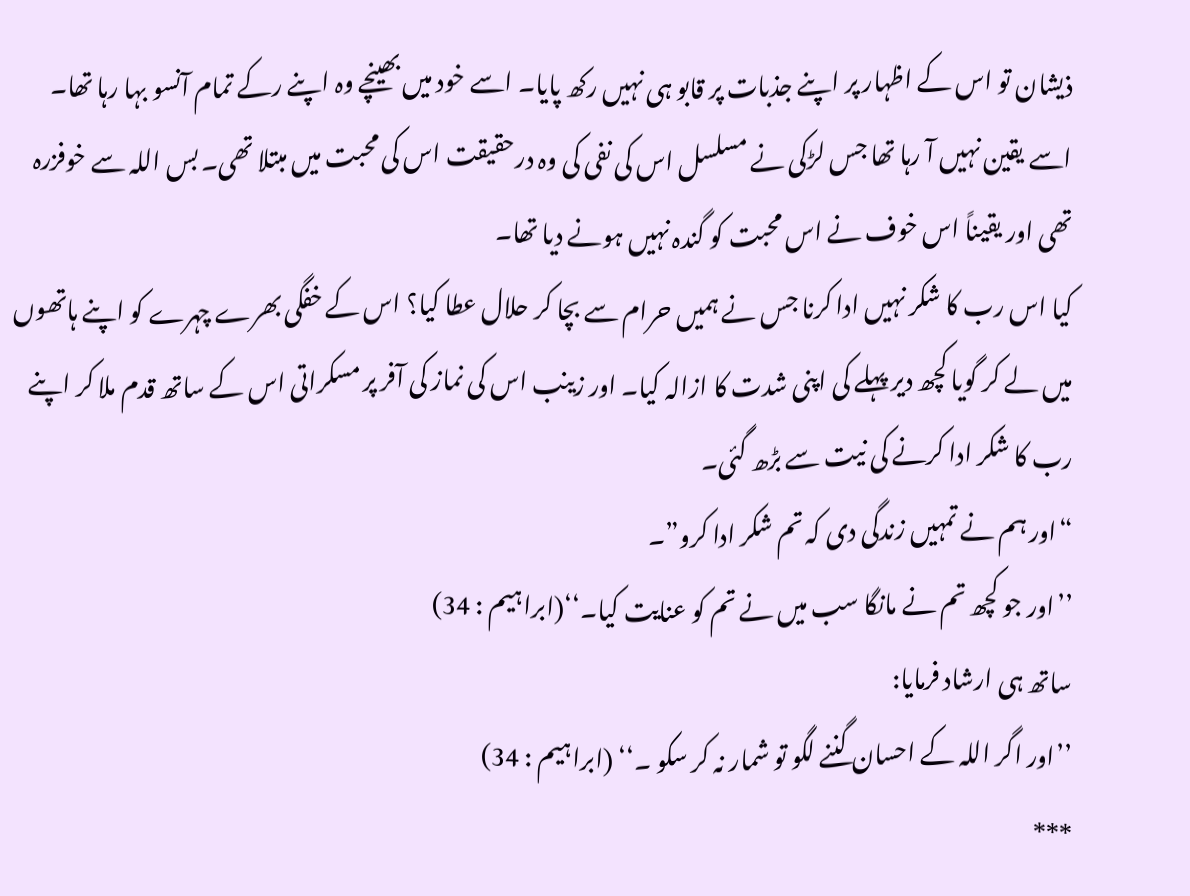ذیشان تو اس کے اظہار پر اپنے جذبات پر قابو ہی نہیں رکھ پایا۔ اسے خود میں بھینچے وہ اپنے رکے تمام آنسو بہا رہا تھا۔
اسے یقین نہیں آ رہا تھا جس لڑکی نے مسلسل اس کی نفی کی وہ درحقیقت اس کی محبت میں مبتلا تھی۔ بس اللہ سے خوفزرہ تھی اور یقیناً اس خوف نے اس محبت کو گندہ نہیں ہونے دیا تھا۔
کیا اس رب کا شکر نہیں ادا کرنا جس نے ہمیں حرام سے بچا کر حلال عطا کیا؟ اس کے خفگی بھرے چہرے کو اپنے ہاتھوں میں لے کر گویا کچھ دیر پہلے کی اپنی شدت کا ازالہ کیا۔ اور زینب اس کی نماز کی آفر پر مسکراتی اس کے ساتھ قدم ملا کر اپنے رب کا شکر ادا کرنے کی نیت سے بڑھ گئی۔
“اور ہم نے تمہیں زندگی دی کہ تم شکر ادا کرو”۔
’’اور جو کچھ تم نے مانگا سب میں نے تم کو عنایت کیا۔‘‘(ابراہیم : 34)
ساتھ ہی ارشاد فرمایا:
’’اور اگر اللہ کے احسان گننے لگو تو شمار نہ کر سکو ۔‘‘ (ابراہیم : 34)
***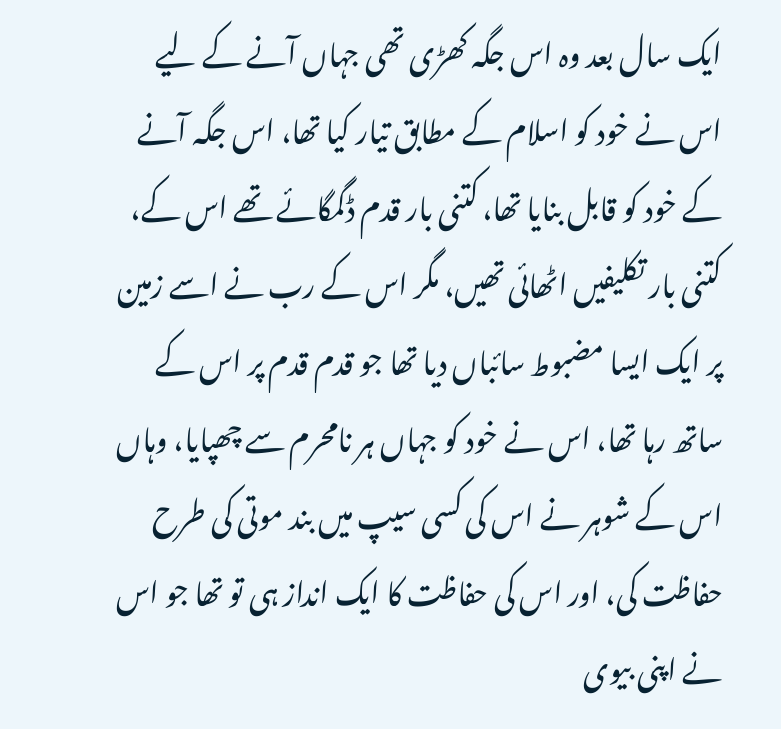ایک سال بعد وہ اس جگہ کھڑی تھی جہاں آنے کے لیے اس نے خود کو اسلام کے مطابق تیار کیا تھا، اس جگہ آنے کے خود کو قابل بنایا تھا، کتنی بار قدم ڈگمگائے تھے اس کے، کتنی بار تکلیفیں اٹھائی تھیں، مگر اس کے رب نے اسے زمین پر ایک ایسا مضبوط سائباں دیا تھا جو قدم قدم پر اس کے ساتھ رہا تھا، اس نے خود کو جہاں ہر نامحرم سے چھپایا، وہاں اس کے شوہر نے اس کی کسی سیپ میں بند موتی کی طرح حفاظت کی، اور اس کی حفاظت کا ایک انداز ہی تو تھا جو اس نے اپنی بیوی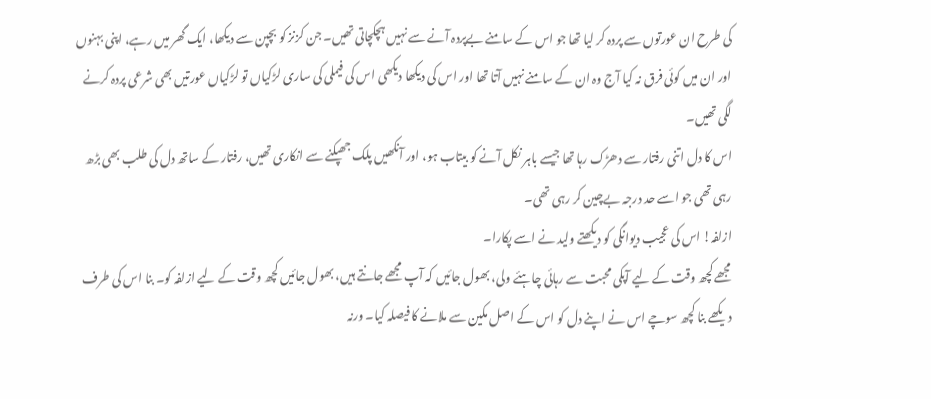کی طرح ان عورتوں سے پردہ کر لیا تھا جو اس کے سامنے بےپردہ آنے سے نہیں ہچکچاتی تھیں۔ جن کزنز کو بچپن سے دیکھا، ایک گھر میں رہے، اپنی بہنوں اور ان میں کوئی فرق نہ کیا آج وہ ان کے سامنے نہیں آتا تھا اور اس کی دیکھا دیکھی اس کی فیملی کی ساری لڑکیاں تو لڑکیاں عورتیں بھی شرعی پردہ کرنے لگی تھیں۔
اس کا دل اتنی رفتار سے دھڑک رہا تھا جیسے باہر نکل آنے کو بیتاب ہو، اور آنکھیں پلک جھپکنے سے انکاری تھیں، رفتار کے ساتھ دل کی طلب بھی بڑھ رہی تھی جو اسے حد درجہ بےچین کر رہی تھی۔
ازلفہ! اس کی عجیب دیوانگی کو دیکھتے ولید نے اسے پکارا۔
مجھے کچھ وقت کے لیے آپکی محبت سے رہائی چاہئے ولی، بھول جائیں کہ آپ مجھے جانتے ہیں، بھول جائیں کچھ وقت کے لیے ازلفہ کو۔ بنا اس کی طرف دیکھے بنا کچھ سوچے اس نے اپنے دل کو اس کے اصل مکین سے ملانے کا فیصلہ کیا۔ ورنہ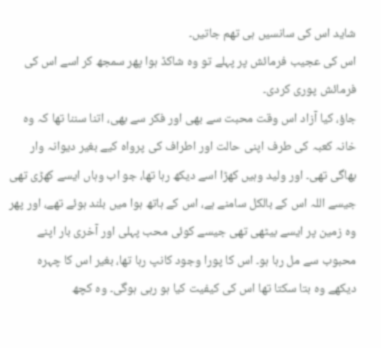شاید اس کی سانسیں ہی تھم جاتیں۔
اس کی عجیب فرمائش پر پہلے تو وہ شاکڈ ہوا پھر سمجھ کر اسے اس کی فرمائش پوری کردی۔
جاؤ، کیا آزاد اس وقت محبت سے بھی اور فکر سے بھی، اتنا سننا تھا کہ وہ خانہ کعبہ کی طرف اپنی حالت اور اطراف کی پرواہ کیے بغیر دیوانہ وار بھاگی تھی۔ اور ولید وہیں کھڑا اسے دیکھ رہا تھا، جو اب وہاں ایسے کھڑی تھی جیسے اللہ اس کے بالکل سامنے ہے، اس کے ہاتھ ہوا میں بلند ہوئے تھے، اور پھر وہ زمین پر ایسے بیٹھی تھی جیسے کوئی محب پہلی اور آخری بار اپنے محبوب سے مل رہا ہو۔ اس کا پورا وجود کانپ رہا تھا، بغیر اس کا چہرہ دیکھے وہ بتا سکتا تھا اس کی کیفیت کیا ہو رہی ہوگی۔ وہ کچھ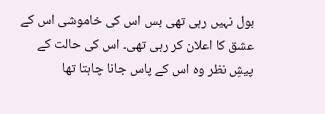بول نہیں رہی تھی بس اس کی خاموشی اس کے عشق کا اعلان کر رہی تھی۔ اس کی حالت کے پیشِ نظر وہ اس کے پاس جانا چاہتا تھا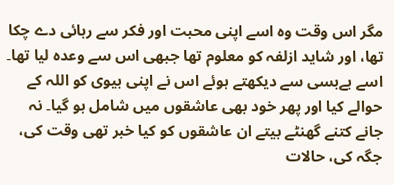مگر اس وقت وہ اسے اپنی محبت اور فکر سے رہائی دے چکا تھا، اور شاید ازلفہ کو معلوم تھا جبھی اس سے وعدہ لیا تھا۔ اسے بےبسی سے دیکھتے ہوئے اس نے اپنی بیوی کو اللہ کے حوالے کیا اور پھر خود بھی عاشقوں میں شامل ہو گیا۔ نہ جانے کتنے گھنٹے بیتے ان عاشقوں کو کیا خبر تھی وقت کی، جگہ کی، حالات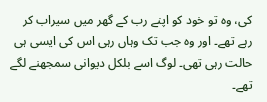کی، وہ تو خود کو اپنے رب کے گھر میں سیراب کر رہے تھے۔ اور وہ جب تک وہاں رہی اس کی ایسی ہی حالت رہی تھی۔ لوگ اسے بلکل دیوانی سمجھنے لگے تھے۔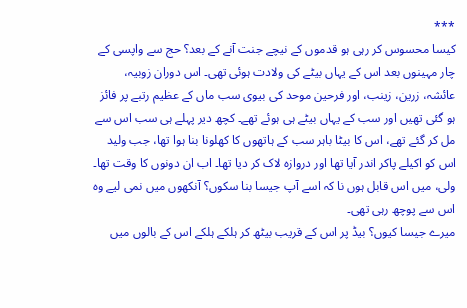***
کیسا محسوس کر رہی ہو قدموں کے نیچے جنت آنے کے بعد؟ حج سے واپسی کے چار مہینوں بعد اس کے یہاں بیٹے کی ولادت ہوئی تھی۔ اس دوران زوبیہ، عائشہ، زرین، زینب، اور فرحین موحد کی بیوی سب ماں کے عظیم رتبے پر فائز ہو گئی تھیں اور سب کے یہاں بیٹے ہی ہوئے تھے۔ کچھ دیر پہلے ہی سب اس سے مل کر گئے تھے، اس کا بیٹا باہر سب کے ہاتھوں کا کھلونا بنا ہوا تھا، جب ولید اس کو اکیلے پاکر اندر آیا تھا اور دروازہ لاک کر دیا تھا۔ اب ان دونوں کا وقت تھا۔
ولی، میں اس قابل ہوں نا کہ اسے آپ جیسا بنا سکوں؟ آنکھوں میں نمی لیے وہ اس سے پوچھ رہی تھی۔
میرے جیسا کیوں؟ بیڈ پر اس کے قریب بیٹھ کر ہلکے ہلکے اس کے بالوں میں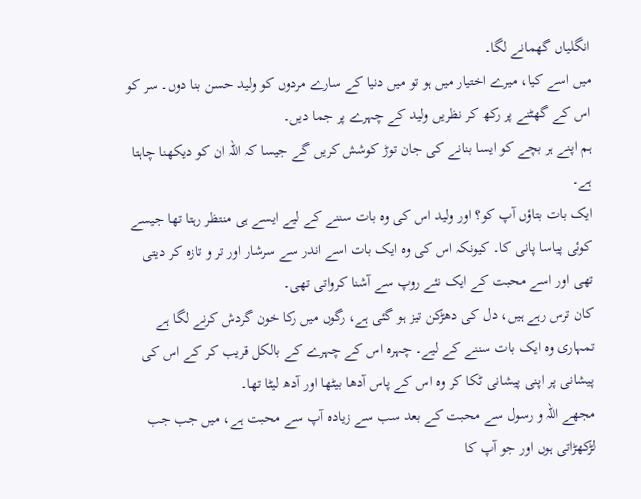انگلیاں گھمانے لگا۔
میں اسے کیا، میرے اختیار میں ہو تو میں دنیا کے سارے مردوں کو ولید حسن بنا دوں۔ سر کو اس کے گھٹنے پر رکھ کر نظریں ولید کے چہرے پر جما دیں۔
ہم اپنے ہر بچے کو ایسا بنانے کی جان توڑ کوشش کریں گے جیسا کہ اللہ ان کو دیکھنا چاہتا ہے۔
ایک بات بتاؤں آپ کو؟ اور ولید اس کی وہ بات سننے کے لیے ایسے ہی منتظر رہتا تھا جیسے کوئی پیاسا پانی کا۔ کیونکہ اس کی وہ ایک بات اسے اندر سے سرشار اور تر و تازہ کر دیتی تھی اور اسے محبت کے ایک نئے روپ سے آشنا کرواتی تھی۔
کان ترس رہے ہیں، دل کی دھڑکن تیز ہو گئی ہے، رگوں میں رکا خون گردش کرنے لگا ہے تمہاری وہ ایک بات سننے کے لیے۔ چہرہ اس کے چہرے کے بالکل قریب کر کے اس کی پیشانی پر اپنی پیشانی ٹکا کر وہ اس کے پاس آدھا بیٹھا اور آدھ لیٹا تھا۔
مجھے اللہ و رسول سے محبت کے بعد سب سے زیادہ آپ سے محبت ہے، میں جب جب لڑکھڑاتی ہوں اور جو آپ کا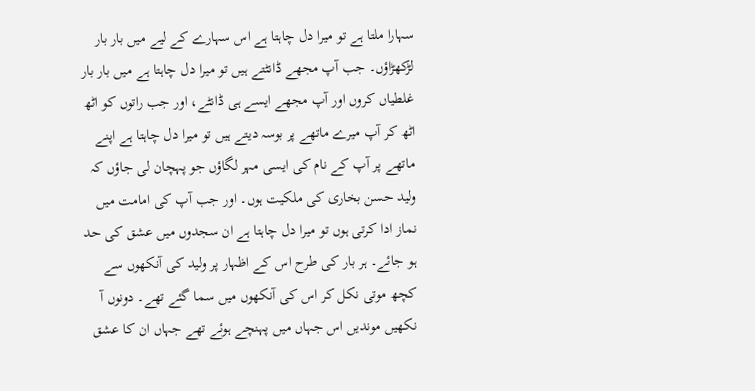سہارا ملتا ہے تو میرا دل چاہتا ہے اس سہارے کے لیے میں بار بار لڑکھڑاؤں۔ جب آپ مجھے ڈانٹتے ہیں تو میرا دل چاہتا ہے میں بار بار غلطیاں کروں اور آپ مجھے ایسے ہی ڈانٹے، اور جب راتوں کو اٹھ اٹھ کر آپ میرے ماتھے پر بوسہ دیتے ہیں تو میرا دل چاہتا ہے اپنے ماتھے پر آپ کے نام کی ایسی مہر لگاؤں جو پہچان لی جاؤں کہ ولید حسن بخاری کی ملکیت ہوں۔ اور جب آپ کی امامت میں نماز ادا کرتی ہوں تو میرا دل چاہتا ہے ان سجدوں میں عشق کی حد ہو جائے۔ ہر بار کی طرح اس کے اظہار پر ولید کی آنکھوں سے کچھ موتی نکل کر اس کی آنکھوں میں سما گئے تھے۔ دونوں آ نکھیں موندیں اس جہاں میں پہنچے ہوئے تھے جہاں ان کا عشق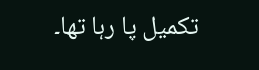تکمیل پا رہا تھا۔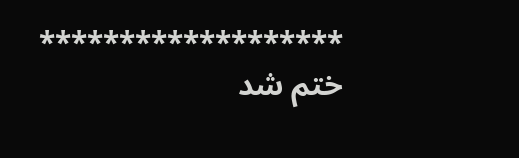*******************
ختم شد